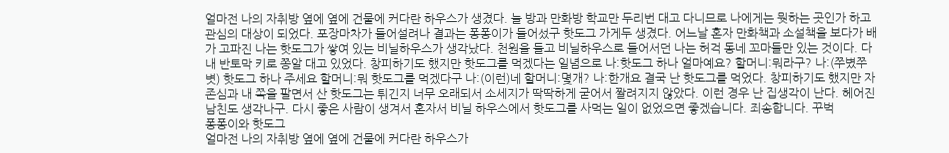얼마전 나의 자취방 옆에 옆에 건물에 커다란 하우스가 생겼다. 늘 방과 만화방 학교만 두리번 대고 다니므로 나에게는 뭣하는 곳인가 하고 관심의 대상이 되었다. 포장마차가 들어설려나 결과는 퐁퐁이가 들어섰구 핫도그 가게두 생겼다. 어느날 혼자 만화책과 소설책을 보다가 배가 고파진 나는 핫도그가 쌓여 있는 비닐하우스가 생각났다. 천원을 들고 비닐하우스로 들어서던 나는 허걱 동네 꼬마들만 있는 것이다. 다 내 반토막 키로 쫑알 대고 있었다. 창피하기도 했지만 핫도그를 먹겠다는 일념으로 나:핫도그 하나 얼마예요? 할머니:뭐라구? 나:(쭈볐쭈볏) 핫도그 하나 주세요 할머니:뭐 핫도그를 먹겠다구 나:(이런)네 할머니:몇개? 나:한개요 결국 난 핫도그를 먹었다. 창피하기도 했지만 자존심과 내 쪽을 팔면서 산 핫도그는 튀긴지 너무 오래되서 소세지가 딱딱하게 굳어서 짤려지지 않았다. 이런 경우 난 집생각이 난다. 헤어진 남친도 생각나구. 다시 좋은 사람이 생겨서 혼자서 비닐 하우스에서 핫도그를 사먹는 일이 없었으면 좋겠습니다. 죄송합니다. 꾸벅
퐁퐁이와 핫도그
얼마전 나의 자취방 옆에 옆에 건물에 커다란 하우스가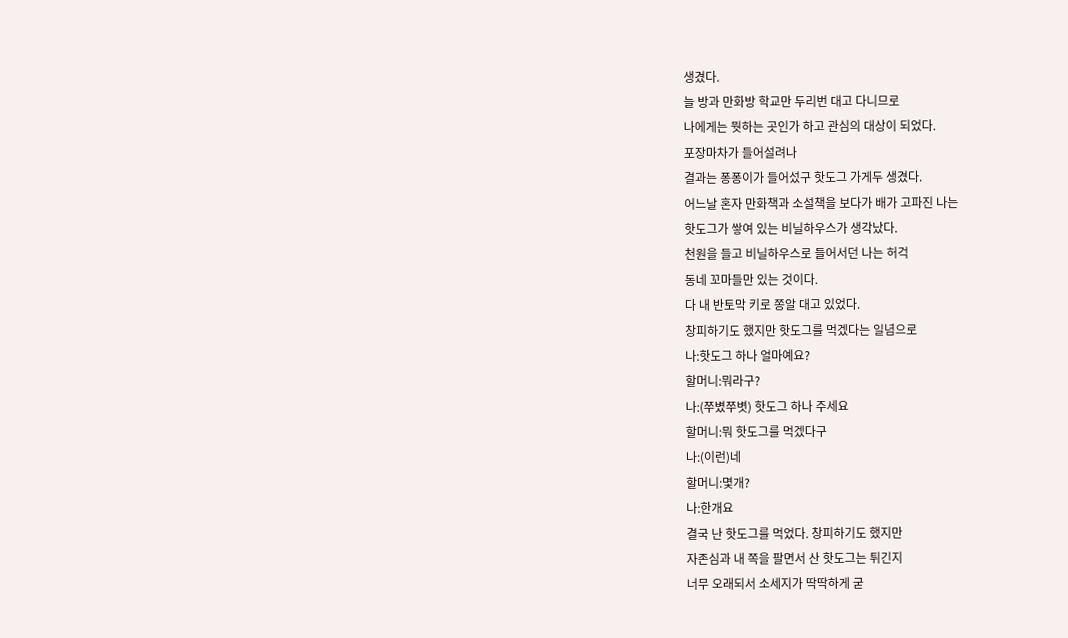생겼다.
늘 방과 만화방 학교만 두리번 대고 다니므로
나에게는 뭣하는 곳인가 하고 관심의 대상이 되었다.
포장마차가 들어설려나
결과는 퐁퐁이가 들어섰구 핫도그 가게두 생겼다.
어느날 혼자 만화책과 소설책을 보다가 배가 고파진 나는
핫도그가 쌓여 있는 비닐하우스가 생각났다.
천원을 들고 비닐하우스로 들어서던 나는 허걱
동네 꼬마들만 있는 것이다.
다 내 반토막 키로 쫑알 대고 있었다.
창피하기도 했지만 핫도그를 먹겠다는 일념으로
나:핫도그 하나 얼마예요?
할머니:뭐라구?
나:(쭈볐쭈볏) 핫도그 하나 주세요
할머니:뭐 핫도그를 먹겠다구
나:(이런)네
할머니:몇개?
나:한개요
결국 난 핫도그를 먹었다. 창피하기도 했지만
자존심과 내 쪽을 팔면서 산 핫도그는 튀긴지
너무 오래되서 소세지가 딱딱하게 굳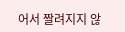어서 짤려지지 않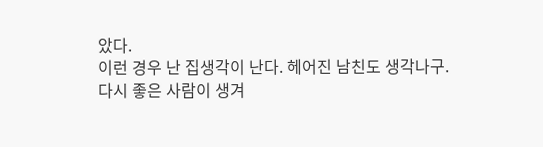았다.
이런 경우 난 집생각이 난다. 헤어진 남친도 생각나구.
다시 좋은 사람이 생겨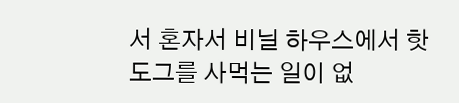서 혼자서 비닐 하우스에서 핫도그를 사먹는 일이 없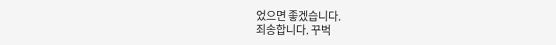었으면 좋겠습니다.
죄송합니다. 꾸벅